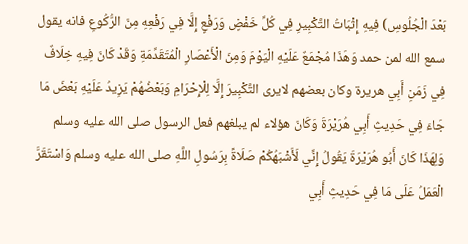بَعْدَ الْجُلُوسِ) فِيهِ إِثْبَاتُ التَّكْبِيرِ فِي كُلِّ خَفْضٍ وَرَفْعٍ إِلَّا فِي رَفْعِهِ مِنَ الرُّكُوعِ فانه يقول سمع الله لمن حمد وَهَذَا مُجْمَعٌ عَلَيْهِ الْيَوْمَ وَمِنَ الْأَعْصَارِ الْمُتَقَدِّمَةِ وَقَدْ كَانَ فِيهِ خِلَافٌ فِي زَمَنِ أَبِي هريرة وكان بعضهم لايرى التَّكْبِيرَ إِلَّا لِلْإِحْرَامِ وَبَعْضُهُمْ يَزِيدُ عَلَيْهِ بَعْضَ مَا جَاءَ فِي حَدِيثِ أَبِي هُرَيْرَةَ وَكَانَ هؤلاء لم يبلغهم فعل الرسول صلى الله عليه وسلم وَلِهَذَا كَانَ أَبُو هُرَيْرَةَ يَقُولُ إِنِّي لَأَشْبَهُكُمْ صَلَاةً بِرَسُولِ اللَّهِ صلى الله عليه وسلم وَاسْتَقَرَّ الْعَمَلُ عَلَى مَا فِي حَدِيثِ أَبِي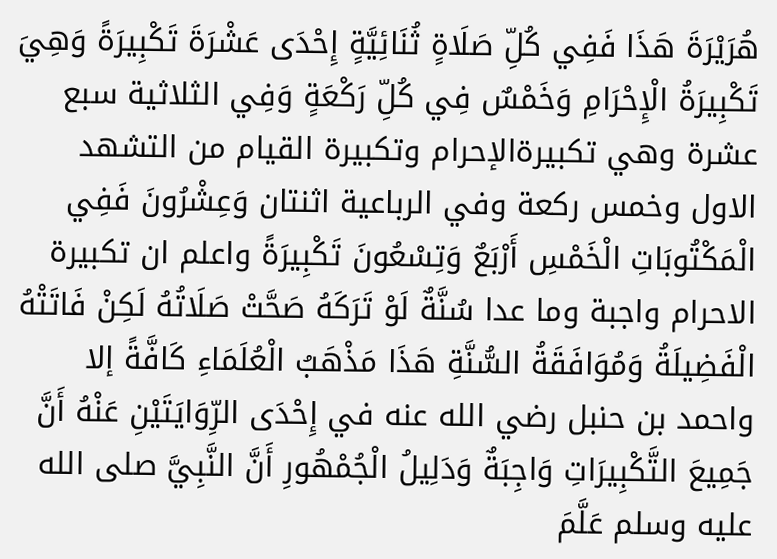هُرَيْرَةَ هَذَا فَفِي كُلِّ صَلَاةٍ ثُنَائِيَّةٍ إِحْدَى عَشْرَةَ تَكْبِيرَةً وَهِيَ تَكْبِيرَةُ الْإِحْرَامِ وَخَمْسٌ فِي كُلِّ رَكْعَةٍ وَفِي الثلاثية سبع عشرة وهي تكبيرةالإحرام وتكبيرة القيام من التشهد الاول وخمس ركعة وفي الرباعية اثنتان وَعِشْرُونَ فَفِي الْمَكْتُوبَاتِ الْخَمْسِ أَرْبَعٌ وَتِسْعُونَ تَكْبِيرَةً واعلم ان تكبيرة الاحرام واجبة وما عدا سُنَّةٌ لَوْ تَرَكَهُ صَحَّتْ صَلَاتُهُ لَكِنْ فَاتَتْهُ الْفَضِيلَةُ وَمُوَافَقَةُ السُّنَّةِ هَذَا مَذْهَبُ الْعُلَمَاءِ كَافَّةً إلا واحمد بن حنبل رضي الله عنه في إِحْدَى الرِّوَايَتَيْنِ عَنْهُ أَنَّ جَمِيعَ التَّكْبِيرَاتِ وَاجِبَةٌ وَدَلِيلُ الْجُمْهُورِ أَنَّ النَّبِيَّ صلى الله عليه وسلم عَلَّمَ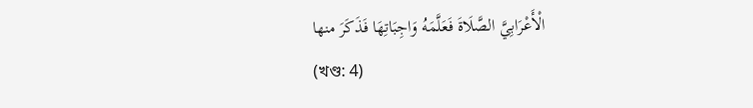الْأَعْرَابِيَّ الصَّلَاةَ فَعَلَّمَهُ وَاجِبَاتِهَا فَذَكَرَ منها
(খণ্ড: 4)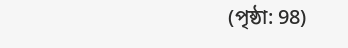(পৃষ্ঠা: 98)